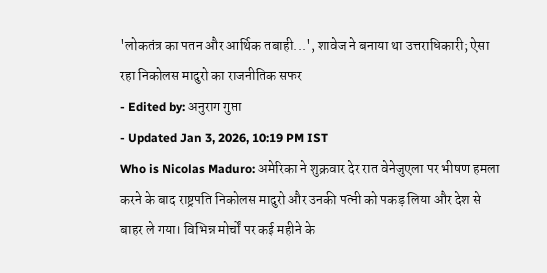'लोकतंत्र का पतन और आर्थिक तबाही...', शावेज ने बनाया था उत्तराधिकारी; ऐसा रहा निकोलस मादुरो का राजनीतिक सफर
- Edited by: अनुराग गुप्ता
- Updated Jan 3, 2026, 10:19 PM IST
Who is Nicolas Maduro: अमेरिका ने शुक्रवार देर रात वेनेजुएला पर भीषण हमला करने के बाद राष्ट्रपति निकोलस मादुरो और उनकी पत्नी को पकड़ लिया और देश से बाहर ले गया। विभिन्न मोर्चों पर कई महीने के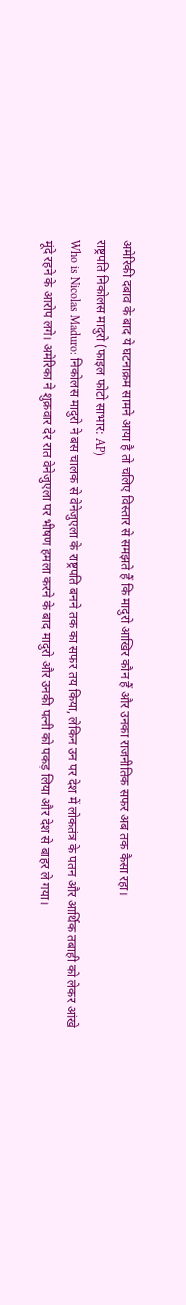अमेरिकी दबाव के बाद ये घटनाक्रम सामने आया है तो चलिए विस्तार से समझते हैं कि मादुरो आखिर कौन हैं और उनका राजनीतिक सफर अब तक कैसा रहा।
राष्ट्रपति निकोलस मादुरो (फाइल फोटो साभार: AP)
Who is Nicolas Maduro: निकोलस मादुरो ने बस चालक से वेनेजुएला के राष्ट्रपति बनने तक का सफर तय किया, लेकिन उन पर देश में लोकतंत्र के पतन और आर्थिक तबाही को लेकर आंखे मूंदे रहने के आरोप लगे। अमेरिका ने शुक्रवार देर रात वेनेजुएला पर भीषण हमला करने के बाद मादुरो और उनकी पत्नी को पकड़ लिया और देश से बाहर ले गया।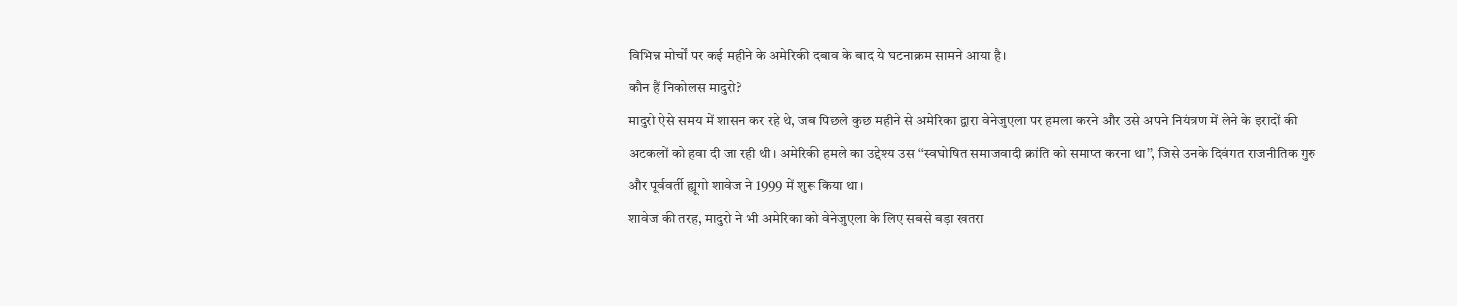विभिन्न मोर्चों पर कई महीने के अमेरिकी दबाव के बाद ये घटनाक्रम सामने आया है।
कौन हैं निकोलस मादुरो?
मादुरो ऐसे समय में शासन कर रहे थे, जब पिछले कुछ महीने से अमेरिका द्वारा वेनेजुएला पर हमला करने और उसे अपने नियंत्रण में लेने के इरादों की अटकलों को हवा दी जा रही थी। अमेरिकी हमले का उद्देश्य उस ‘‘स्वघोषित समाजवादी क्रांति को समाप्त करना था’’, जिसे उनके दिवंगत राजनीतिक गुरु और पूर्ववर्ती ह्यूगो शावेज ने 1999 में शुरू किया था।
शावेज की तरह, मादुरो ने भी अमेरिका को वेनेजुएला के लिए सबसे बड़ा खतरा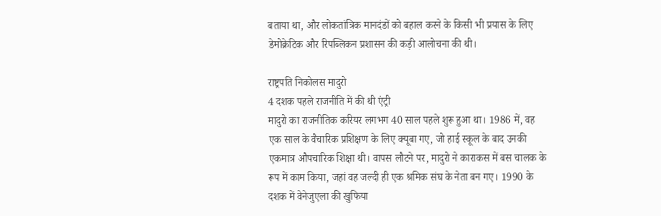बताया था, और लोकतांत्रिक मानदंडों को बहाल करने के किसी भी प्रयास के लिए डेमोक्रेटिक और रिपब्लिकन प्रशासन की कड़ी आलोचना की थी।

राष्ट्रपति निकोलस मादुरो
4 दशक पहले राजनीति में की थी एंट्री
मादुरो का राजनीतिक करियर लगभग 40 साल पहले शुरू हुआ था। 1986 में, वह एक साल के वैचारिक प्रशिक्षण के लिए क्यूबा गए, जो हाई स्कूल के बाद उनकी एकमात्र औपचारिक शिक्षा थी। वापस लौटने पर, मादुरो ने काराकस में बस चालक के रूप में काम किया, जहां वह जल्दी ही एक श्रमिक संघ के नेता बन गए। 1990 के दशक में वेनेजुएला की खुफिया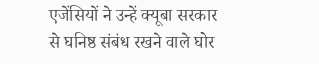एजेंसियों ने उन्हें क्यूबा सरकार से घनिष्ठ संबंध रखने वाले घोर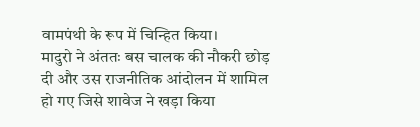वामपंथी के रूप में चिन्हित किया।
मादुरो ने अंततः बस चालक की नौकरी छोड़ दी और उस राजनीतिक आंदोलन में शामिल हो गए जिसे शावेज ने खड़ा किया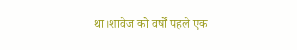था।शावेज को वर्षों पहले एक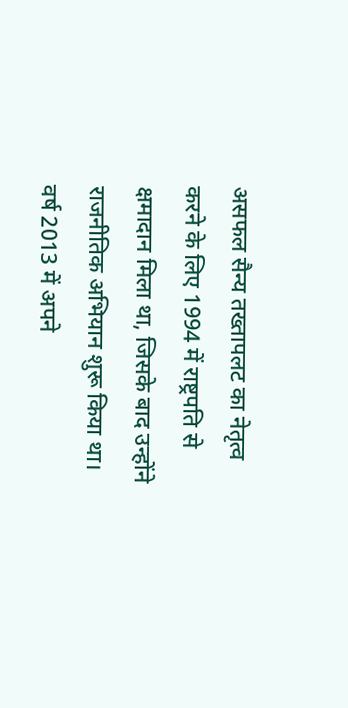असफल सैन्य तख्तापलट का नेतृत्व करने के लिए 1994 में राष्ट्रपति से क्षमादान मिला था, जिसके बाद उन्होंने राजनीतिक अभियान शुरू किया था। वर्ष 2013 में अपने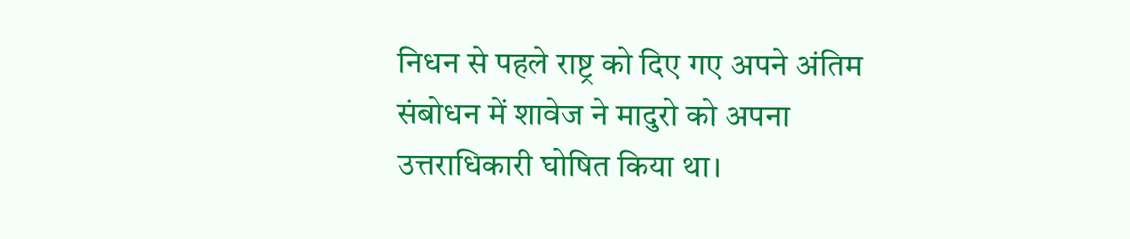निधन से पहले राष्ट्र को दिए गए अपने अंतिम संबोधन में शावेज ने मादुरो को अपना उत्तराधिकारी घोषित किया था।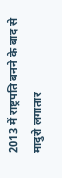2013 में राष्ट्रपति बनने के बाद से मादुरो लगातार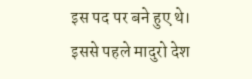इस पद पर बने हुए थे। इससे पहले मादुरो देश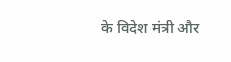के विदेश मंत्री और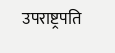उपराष्ट्रपति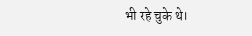भी रहे चुके थे।